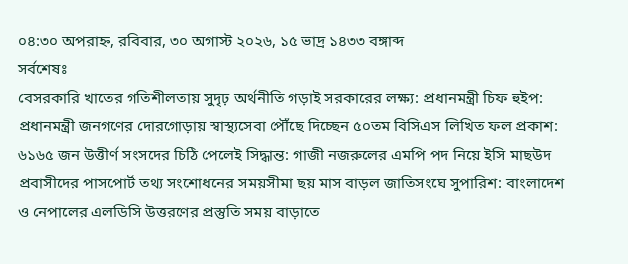০৪:৩০ অপরাহ্ন, রবিবার, ৩০ অগাস্ট ২০২৬, ১৫ ভাদ্র ১৪৩৩ বঙ্গাব্দ
সর্বশেষঃ
বেসরকারি খাতের গতিশীলতায় সুদৃঢ় অর্থনীতি গড়াই সরকারের লক্ষ্য: প্রধানমন্ত্রী চিফ হুইপ: প্রধানমন্ত্রী জনগণের দোরগোড়ায় স্বাস্থ্যসেবা পৌঁছে দিচ্ছেন ৫০তম বিসিএস লিখিত ফল প্রকাশ: ৬১৬৫ জন উত্তীর্ণ সংসদের চিঠি পেলেই সিদ্ধান্ত: গাজী নজরুলের এমপি পদ নিয়ে ইসি মাছউদ প্রবাসীদের পাসপোর্ট তথ্য সংশোধনের সময়সীমা ছয় মাস বাড়ল জাতিসংঘে সুপারিশ: বাংলাদেশ ও নেপালের এলডিসি উত্তরণের প্রস্তুতি সময় বাড়াতে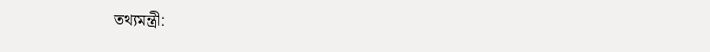তথ্যমন্ত্রী: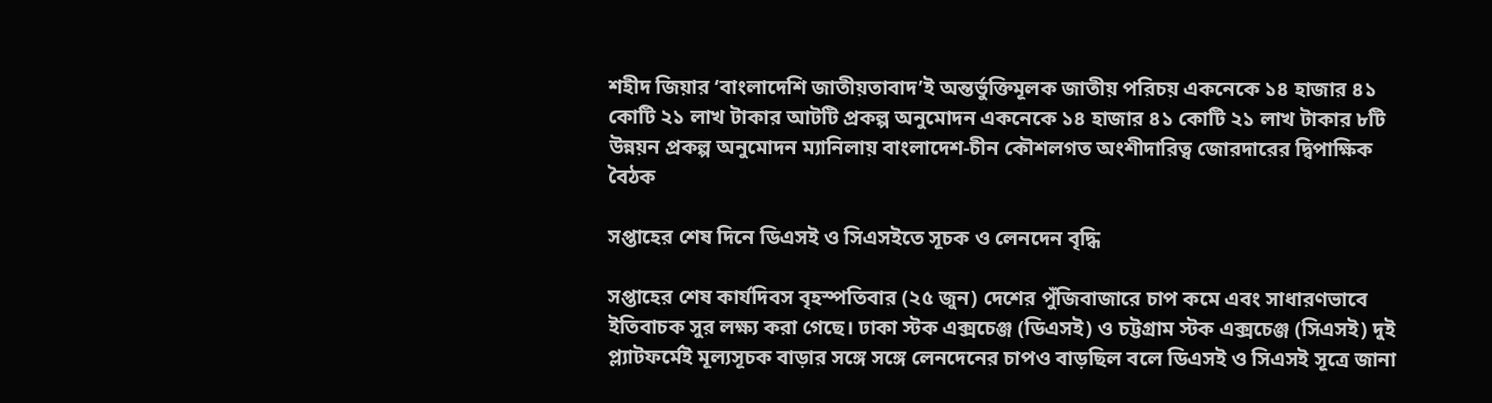শহীদ জিয়ার ‘বাংলাদেশি জাতীয়তাবাদ’ই অন্তর্ভুক্তিমূলক জাতীয় পরিচয় একনেকে ১৪ হাজার ৪১ কোটি ২১ লাখ টাকার আটটি প্রকল্প অনুমোদন একনেকে ১৪ হাজার ৪১ কোটি ২১ লাখ টাকার ৮টি উন্নয়ন প্রকল্প অনুমোদন ম্যানিলায় বাংলাদেশ-চীন কৌশলগত অংশীদারিত্ব জোরদারের দ্বিপাক্ষিক বৈঠক

সপ্তাহের শেষ দিনে ডিএসই ও সিএসইতে সূচক ও লেনদেন বৃদ্ধি

সপ্তাহের শেষ কার্যদিবস বৃহস্পতিবার (২৫ জুন) দেশের পুঁজিবাজারে চাপ কমে এবং সাধারণভাবে ইতিবাচক সুর লক্ষ্য করা গেছে। ঢাকা স্টক এক্সচেঞ্জ (ডিএসই) ও চট্টগ্রাম স্টক এক্সচেঞ্জ (সিএসই) দুই প্ল্যাটফর্মেই মূল্যসূচক বাড়ার সঙ্গে সঙ্গে লেনদেনের চাপও বাড়ছিল বলে ডিএসই ও সিএসই সূত্রে জানা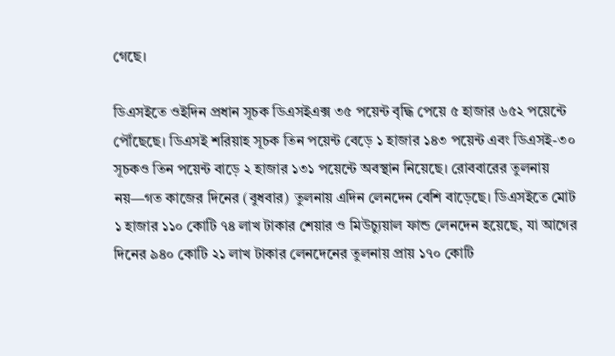গেছে।

ডিএসইতে ওইদিন প্রধান সূচক ডিএসইএক্স ৩৫ পয়েন্ট বৃদ্ধি পেয়ে ৫ হাজার ৬৫২ পয়েন্টে পৌঁছেছে। ডিএসই শরিয়াহ সূচক তিন পয়েন্ট বেড়ে ১ হাজার ১৪৩ পয়েন্ট এবং ডিএসই-৩০ সূচকও তিন পয়েন্ট বাড়ে ২ হাজার ১৩১ পয়েন্টে অবস্থান নিয়েছে। রোববারের তুলনায় নয়—গত কাজের দিনের (বুধবার) তুলনায় এদিন লেনদেন বেশি বাড়েছে। ডিএসইতে মোট ১ হাজার ১১০ কোটি ৭৪ লাখ টাকার শেয়ার ও মিউচ্যুয়াল ফান্ড লেনদেন হয়েছে, যা আগের দিনের ৯৪০ কোটি ২১ লাখ টাকার লেনদেনের তুলনায় প্রায় ১৭০ কোটি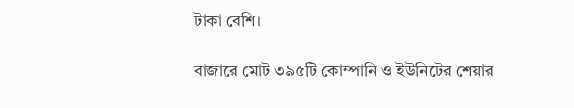টাকা বেশি।

বাজারে মোট ৩৯৫টি কোম্পানি ও ইউনিটের শেয়ার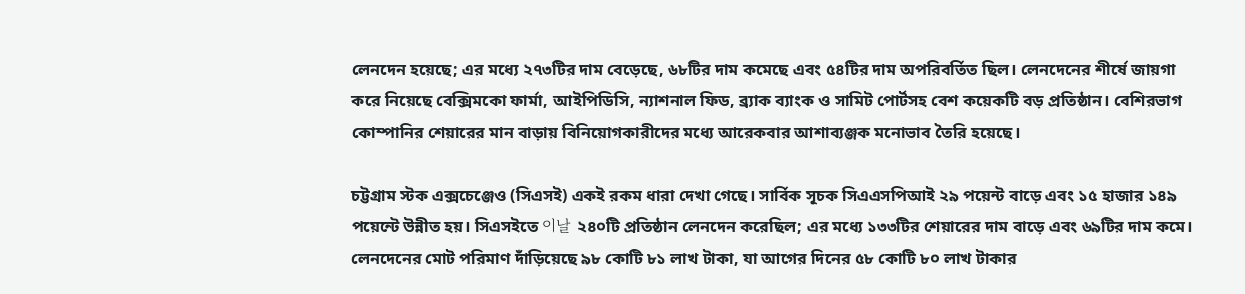লেনদেন হয়েছে; এর মধ্যে ২৭৩টির দাম বেড়েছে, ৬৮টির দাম কমেছে এবং ৫৪টির দাম অপরিবর্তিত ছিল। লেনদেনের শীর্ষে জায়গা করে নিয়েছে বেক্সিমকো ফার্মা, আইপিডিসি, ন্যাশনাল ফিড, ব্র্যাক ব্যাংক ও সামিট পোর্টসহ বেশ কয়েকটি বড় প্রতিষ্ঠান। বেশিরভাগ কোম্পানির শেয়ারের মান বাড়ায় বিনিয়োগকারীদের মধ্যে আরেকবার আশাব্যঞ্জক মনোভাব তৈরি হয়েছে।

চট্টগ্রাম স্টক এক্সচেঞ্জেও (সিএসই) একই রকম ধারা দেখা গেছে। সার্বিক সূচক সিএএসপিআই ২৯ পয়েন্ট বাড়ে এবং ১৫ হাজার ১৪৯ পয়েন্টে উন্নীত হয়। সিএসইতে 이날 ২৪০টি প্রতিষ্ঠান লেনদেন করেছিল; এর মধ্যে ১৩৩টির শেয়ারের দাম বাড়ে এবং ৬৯টির দাম কমে। লেনদেনের মোট পরিমাণ দাঁড়িয়েছে ৯৮ কোটি ৮১ লাখ টাকা, যা আগের দিনের ৫৮ কোটি ৮০ লাখ টাকার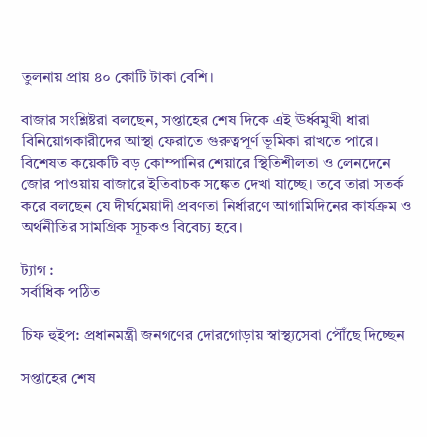তুলনায় প্রায় ৪০ কোটি টাকা বেশি।

বাজার সংশ্লিষ্টরা বলছেন, সপ্তাহের শেষ দিকে এই ঊর্ধ্বমুখী ধারা বিনিয়োগকারীদের আস্থা ফেরাতে গুরুত্বপূর্ণ ভূমিকা রাখতে পারে। বিশেষত কয়েকটি বড় কোম্পানির শেয়ারে স্থিতিশীলতা ও লেনদেনে জোর পাওয়ায় বাজারে ইতিবাচক সঙ্কেত দেখা যাচ্ছে। তবে তারা সতর্ক করে বলছেন যে দীর্ঘমেয়াদী প্রবণতা নির্ধারণে আগামিদিনের কার্যক্রম ও অর্থনীতির সামগ্রিক সূচকও বিবেচ্য হবে।

ট্যাগ :
সর্বাধিক পঠিত

চিফ হুইপ: প্রধানমন্ত্রী জনগণের দোরগোড়ায় স্বাস্থ্যসেবা পৌঁছে দিচ্ছেন

সপ্তাহের শেষ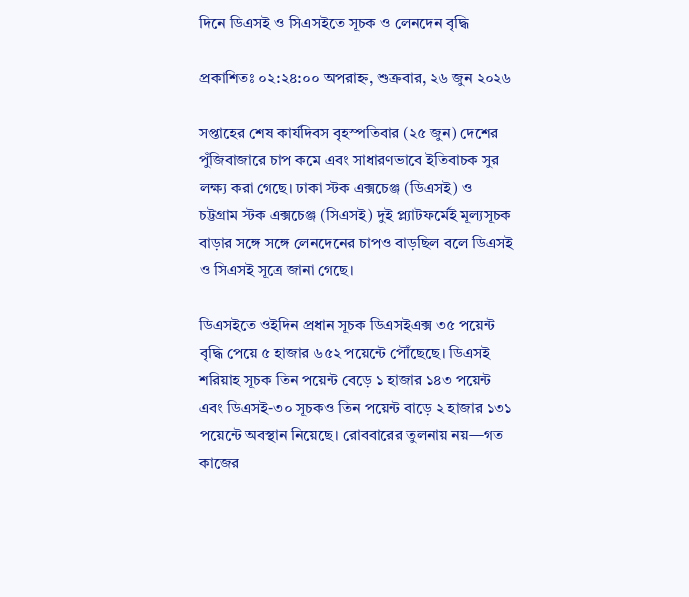দিনে ডিএসই ও সিএসইতে সূচক ও লেনদেন বৃদ্ধি

প্রকাশিতঃ ০২:২৪:০০ অপরাহ্ন, শুক্রবার, ২৬ জুন ২০২৬

সপ্তাহের শেষ কার্যদিবস বৃহস্পতিবার (২৫ জুন) দেশের পুঁজিবাজারে চাপ কমে এবং সাধারণভাবে ইতিবাচক সুর লক্ষ্য করা গেছে। ঢাকা স্টক এক্সচেঞ্জ (ডিএসই) ও চট্টগ্রাম স্টক এক্সচেঞ্জ (সিএসই) দুই প্ল্যাটফর্মেই মূল্যসূচক বাড়ার সঙ্গে সঙ্গে লেনদেনের চাপও বাড়ছিল বলে ডিএসই ও সিএসই সূত্রে জানা গেছে।

ডিএসইতে ওইদিন প্রধান সূচক ডিএসইএক্স ৩৫ পয়েন্ট বৃদ্ধি পেয়ে ৫ হাজার ৬৫২ পয়েন্টে পৌঁছেছে। ডিএসই শরিয়াহ সূচক তিন পয়েন্ট বেড়ে ১ হাজার ১৪৩ পয়েন্ট এবং ডিএসই-৩০ সূচকও তিন পয়েন্ট বাড়ে ২ হাজার ১৩১ পয়েন্টে অবস্থান নিয়েছে। রোববারের তুলনায় নয়—গত কাজের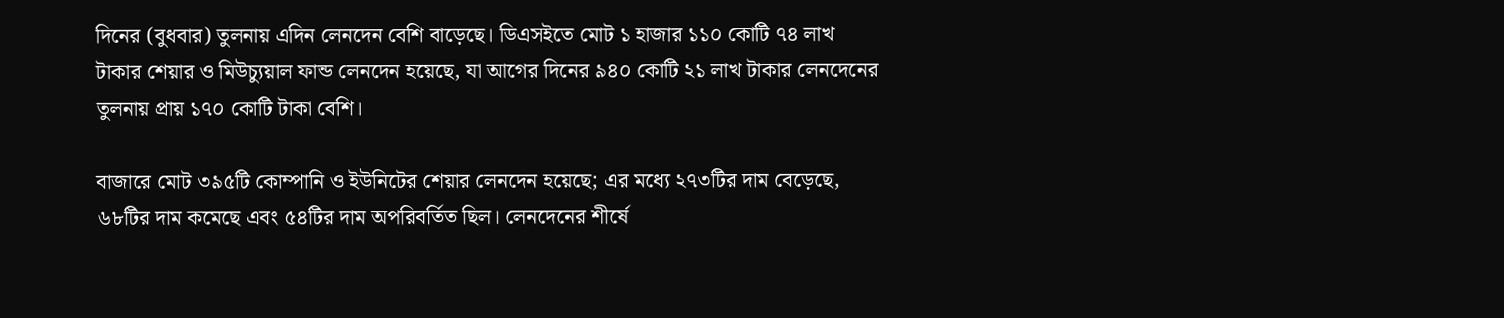দিনের (বুধবার) তুলনায় এদিন লেনদেন বেশি বাড়েছে। ডিএসইতে মোট ১ হাজার ১১০ কোটি ৭৪ লাখ টাকার শেয়ার ও মিউচ্যুয়াল ফান্ড লেনদেন হয়েছে, যা আগের দিনের ৯৪০ কোটি ২১ লাখ টাকার লেনদেনের তুলনায় প্রায় ১৭০ কোটি টাকা বেশি।

বাজারে মোট ৩৯৫টি কোম্পানি ও ইউনিটের শেয়ার লেনদেন হয়েছে; এর মধ্যে ২৭৩টির দাম বেড়েছে, ৬৮টির দাম কমেছে এবং ৫৪টির দাম অপরিবর্তিত ছিল। লেনদেনের শীর্ষে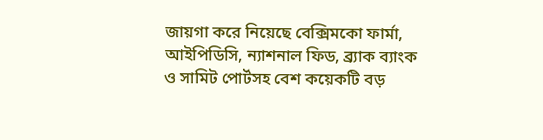জায়গা করে নিয়েছে বেক্সিমকো ফার্মা, আইপিডিসি, ন্যাশনাল ফিড, ব্র্যাক ব্যাংক ও সামিট পোর্টসহ বেশ কয়েকটি বড়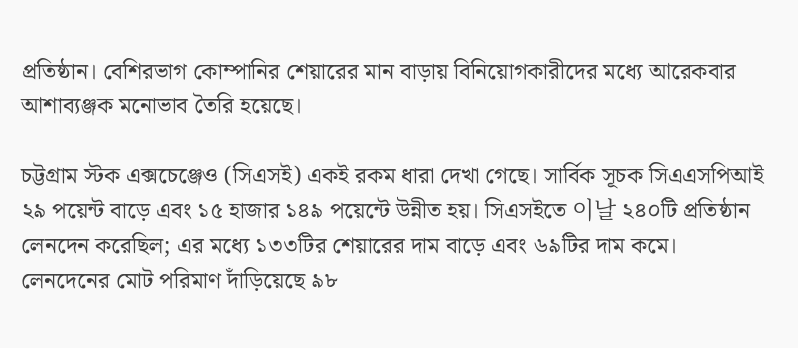প্রতিষ্ঠান। বেশিরভাগ কোম্পানির শেয়ারের মান বাড়ায় বিনিয়োগকারীদের মধ্যে আরেকবার আশাব্যঞ্জক মনোভাব তৈরি হয়েছে।

চট্টগ্রাম স্টক এক্সচেঞ্জেও (সিএসই) একই রকম ধারা দেখা গেছে। সার্বিক সূচক সিএএসপিআই ২৯ পয়েন্ট বাড়ে এবং ১৫ হাজার ১৪৯ পয়েন্টে উন্নীত হয়। সিএসইতে 이날 ২৪০টি প্রতিষ্ঠান লেনদেন করেছিল; এর মধ্যে ১৩৩টির শেয়ারের দাম বাড়ে এবং ৬৯টির দাম কমে। লেনদেনের মোট পরিমাণ দাঁড়িয়েছে ৯৮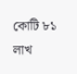কোটি ৮১ লাখ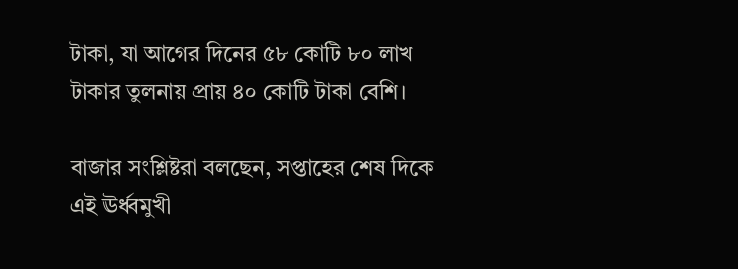টাকা, যা আগের দিনের ৫৮ কোটি ৮০ লাখ টাকার তুলনায় প্রায় ৪০ কোটি টাকা বেশি।

বাজার সংশ্লিষ্টরা বলছেন, সপ্তাহের শেষ দিকে এই ঊর্ধ্বমুখী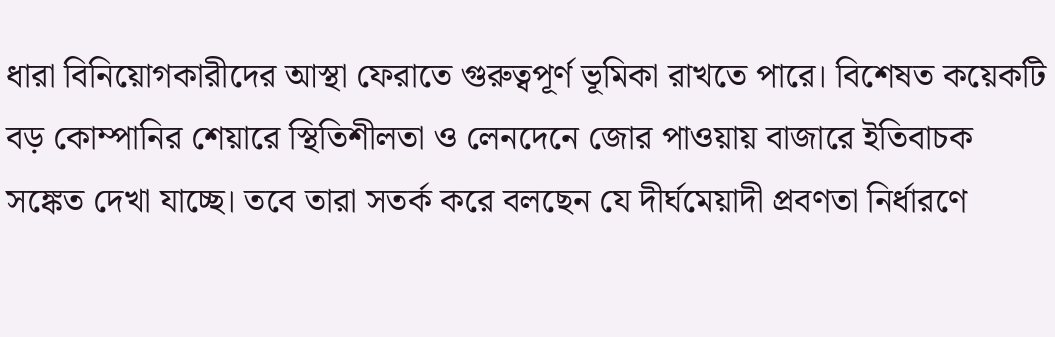ধারা বিনিয়োগকারীদের আস্থা ফেরাতে গুরুত্বপূর্ণ ভূমিকা রাখতে পারে। বিশেষত কয়েকটি বড় কোম্পানির শেয়ারে স্থিতিশীলতা ও লেনদেনে জোর পাওয়ায় বাজারে ইতিবাচক সঙ্কেত দেখা যাচ্ছে। তবে তারা সতর্ক করে বলছেন যে দীর্ঘমেয়াদী প্রবণতা নির্ধারণে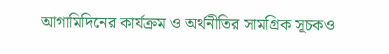আগামিদিনের কার্যক্রম ও অর্থনীতির সামগ্রিক সূচকও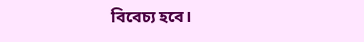বিবেচ্য হবে।